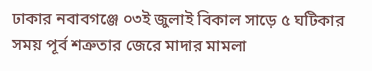ঢাকার নবাবগঞ্জে ০৩ই জুলাই বিকাল সাড়ে ৫ ঘটিকার সময় পূর্ব শত্রুতার জেরে মাদার মামলা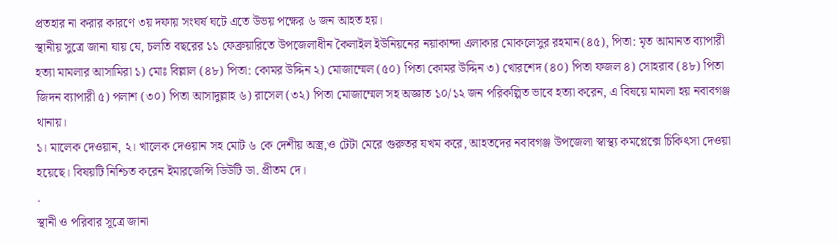প্রতহার না করার কারণে ৩য় দফায় সংঘর্ষ ঘটে এতে উভয় পক্ষের ৬ জন আহত হয়।
স্থানীয় সুত্রে জানা যায় যে, চলতি বছরের ১১ ফেব্রুয়ারিতে উপজেলাধীন কৈলাইল ইউনিয়নের নয়াকান্দা এলাকার মোকলেসুর রহমান(৪৫), পিতা: মৃত আমানত ব্যাপারী হত্যা মামলার আসামিরা ১) মোঃ বিল্লাল (৪৮) পিতা: কোমর উদ্দিন ২) মোজাম্মেল (৫০) পিতা কোমর উদ্দিন ৩) খোরশেদ (৪০) পিতা ফজল ৪) সোহরাব (৪৮) পিতা জিদন ব্যাপারী ৫) পলাশ (৩০) পিতা আসাদুল্লাহ ৬) রাসেল (৩২) পিতা মোজাম্মেল সহ অজ্ঞাত ১০/১২ জন পরিকল্পিত ভাবে হত্যা করেন, এ বিষয়ে মামলা হয় নবাবগঞ্জ থানায়।
১। মালেক দেওয়ান, ২। খালেক দেওয়ান সহ মোট ৬ কে দেশীয় অস্ত্র,ও টেটা মেরে গুরুতর যখম করে, আহতদের নবাবগঞ্জ উপজেলা স্বাস্থ্য কমপ্লেক্সে চিকিৎসা দেওয়া হয়েছে। বিষয়টি নিশ্চিত করেন ইমারজেন্সি ডিউটি ডা. প্রীতম দে।
.
স্থানী ও পরিবার সূত্রে জানা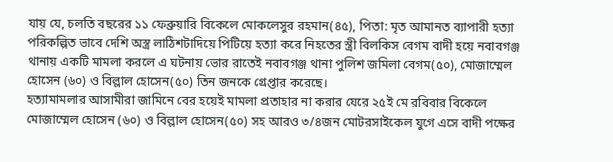যায় যে, চলতি বছরের ১১ ফেব্রুয়ারি বিকেলে মোকলেসুর রহমান(৪৫), পিতা: মৃত আমানত ব্যাপারী হত্যা পরিকল্পিত ভাবে দেশি অস্ত্র লাঠিশটাদিয়ে পিটিয়ে হত্যা করে নিহতের স্ত্রী বিলকিস বেগম বাদী হয়ে নবাবগঞ্জ থানায় একটি মামলা করলে এ ঘটনায় ভোর রাতেই নবাবগঞ্জ থানা পুলিশ জমিলা বেগম(৫০), মোজাম্মেল হোসেন (৬০) ও বিল্লাল হোসেন(৫০) তিন জনকে গ্রেপ্তার করেছে।
হত্যামামলার আসামীরা জামিনে বের হয়েই মামলা প্রতাহার না করার যেরে ২৫ই মে রবিবার বিকেলে মোজাম্মেল হোসেন (৬০) ও বিল্লাল হোসেন(৫০) সহ আরও ৩/৪জন মোটরসাইকেল যুগে এসে বাদী পক্ষের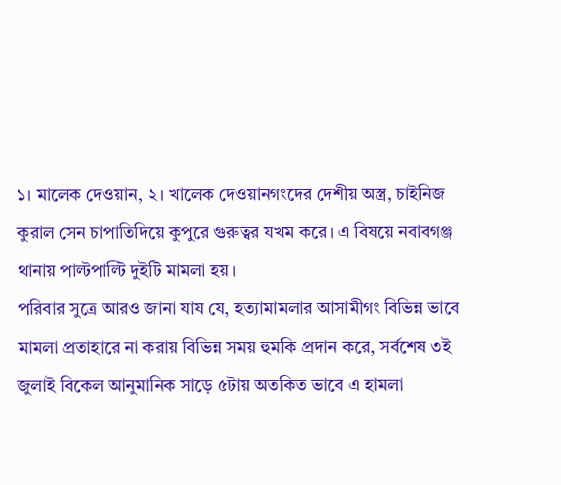১। মালেক দেওয়ান, ২। খালেক দেওয়ানগংদের দেশীয় অস্ত্র, চাইনিজ কুরাল সেন চাপাতিদিয়ে কুপুরে গুরুত্বর যখম করে। এ বিষয়ে নবাবগঞ্জ থানায় পাল্টপাল্টি দুইটি মামলা হয়।
পরিবার সুত্রে আরও জানা যায যে, হত্যামামলার আসামীগং বিভিন্ন ভাবে মামলা প্রতাহারে না করায় বিভিন্ন সময় হুমকি প্রদান করে, সর্বশেষ ৩ই জুলাই বিকেল আনুমানিক সাড়ে ৫টায় অতকিত ভাবে এ হামলা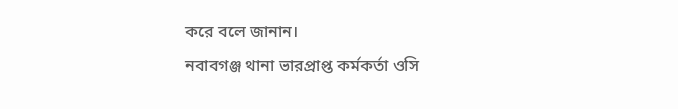করে বলে জানান।
নবাবগঞ্জ থানা ভারপ্রাপ্ত কর্মকর্তা ওসি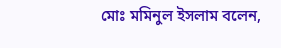মোঃ মমিনুল ইসলাম বলেন,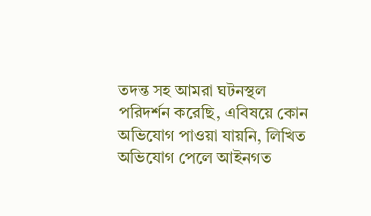তদন্ত সহ আমরা ঘটনস্থল পরিদর্শন করেছি, এবিষয়ে কোন অভিযোগ পাওয়া যায়নি, লিখিত অভিযোগ পেলে আইনগত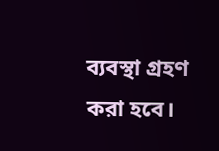ব্যবস্থা গ্রহণ করা হবে।